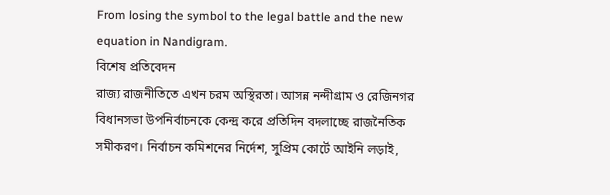From losing the symbol to the legal battle and the new equation in Nandigram.
বিশেষ প্রতিবেদন
রাজ্য রাজনীতিতে এখন চরম অস্থিরতা। আসন্ন নন্দীগ্রাম ও রেজিনগর বিধানসভা উপনির্বাচনকে কেন্দ্র করে প্রতিদিন বদলাচ্ছে রাজনৈতিক সমীকরণ। নির্বাচন কমিশনের নির্দেশ, সুপ্রিম কোর্টে আইনি লড়াই,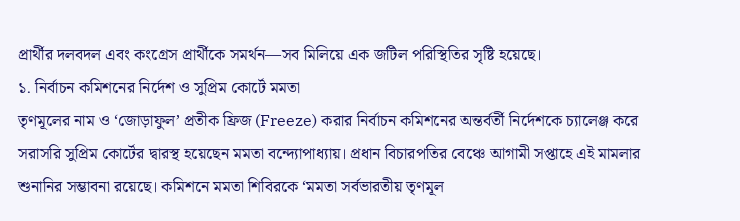প্রার্থীর দলবদল এবং কংগ্রেস প্রার্থীকে সমর্থন—সব মিলিয়ে এক জটিল পরিস্থিতির সৃষ্টি হয়েছে।
১. নির্বাচন কমিশনের নির্দেশ ও সুপ্রিম কোর্টে মমতা
তৃণমূলের নাম ও ‘জোড়াফুল’ প্রতীক ফ্রিজ (Freeze) করার নির্বাচন কমিশনের অন্তর্বর্তী নির্দেশকে চ্যালেঞ্জ করে সরাসরি সুপ্রিম কোর্টের দ্বারস্থ হয়েছেন মমতা বন্দ্যোপাধ্যায়। প্রধান বিচারপতির বেঞ্চে আগামী সপ্তাহে এই মামলার শুনানির সম্ভাবনা রয়েছে। কমিশনে মমতা শিবিরকে ‘মমতা সর্বভারতীয় তৃণমূল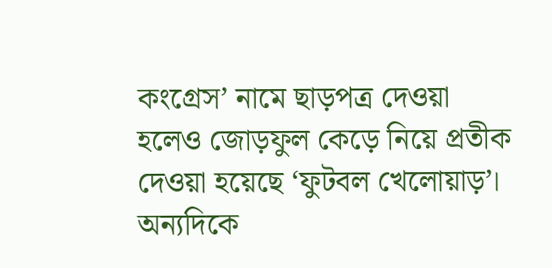কংগ্রেস’ নামে ছাড়পত্র দেওয়া হলেও জোড়ফুল কেড়ে নিয়ে প্রতীক দেওয়া হয়েছে ‘ফুটবল খেলোয়াড়’। অন্যদিকে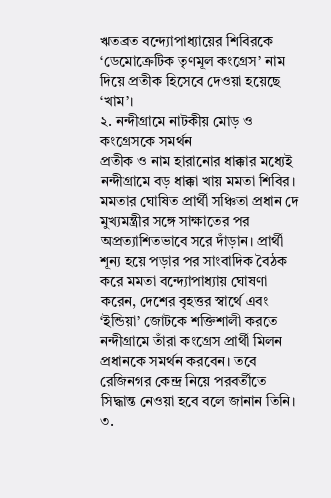ঋতব্রত বন্দ্যোপাধ্যায়ের শিবিরকে ‘ডেমোক্রেটিক তৃণমূল কংগ্রেস’ নাম দিয়ে প্রতীক হিসেবে দেওয়া হয়েছে ‘খাম’।
২. নন্দীগ্রামে নাটকীয় মোড় ও কংগ্রেসকে সমর্থন
প্রতীক ও নাম হারানোর ধাক্কার মধ্যেই নন্দীগ্রামে বড় ধাক্কা খায় মমতা শিবির। মমতার ঘোষিত প্রার্থী সঞ্চিতা প্রধান দে মুখ্যমন্ত্রীর সঙ্গে সাক্ষাতের পর অপ্রত্যাশিতভাবে সরে দাঁড়ান। প্রার্থী শূন্য হয়ে পড়ার পর সাংবাদিক বৈঠক করে মমতা বন্দ্যোপাধ্যায় ঘোষণা করেন, দেশের বৃহত্তর স্বার্থে এবং ‘ইন্ডিয়া’ জোটকে শক্তিশালী করতে নন্দীগ্রামে তাঁরা কংগ্রেস প্রার্থী মিলন প্রধানকে সমর্থন করবেন। তবে রেজিনগর কেন্দ্র নিয়ে পরবর্তীতে সিদ্ধান্ত নেওয়া হবে বলে জানান তিনি।
৩.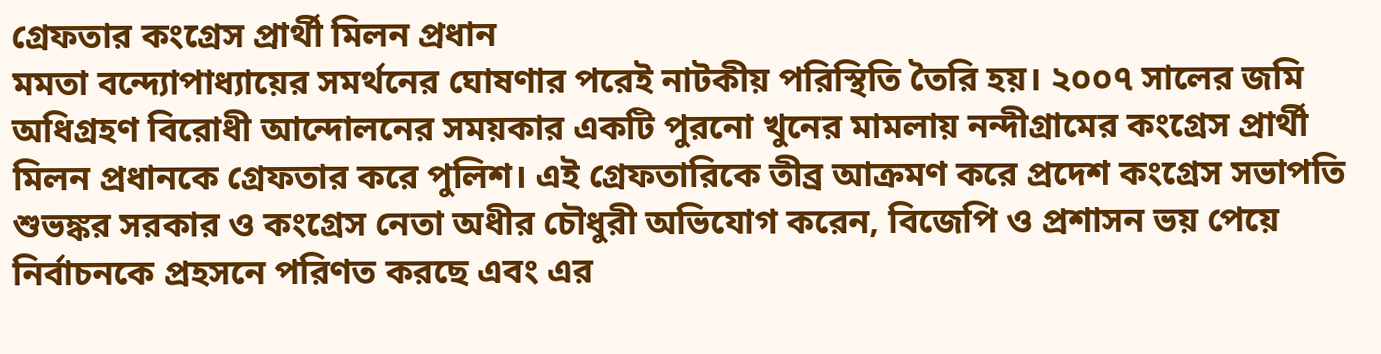গ্রেফতার কংগ্রেস প্রার্থী মিলন প্রধান
মমতা বন্দ্যোপাধ্যায়ের সমর্থনের ঘোষণার পরেই নাটকীয় পরিস্থিতি তৈরি হয়। ২০০৭ সালের জমি অধিগ্রহণ বিরোধী আন্দোলনের সময়কার একটি পুরনো খুনের মামলায় নন্দীগ্রামের কংগ্রেস প্রার্থী মিলন প্রধানকে গ্রেফতার করে পুলিশ। এই গ্রেফতারিকে তীব্র আক্রমণ করে প্রদেশ কংগ্রেস সভাপতি শুভঙ্কর সরকার ও কংগ্রেস নেতা অধীর চৌধুরী অভিযোগ করেন, বিজেপি ও প্রশাসন ভয় পেয়ে নির্বাচনকে প্রহসনে পরিণত করছে এবং এর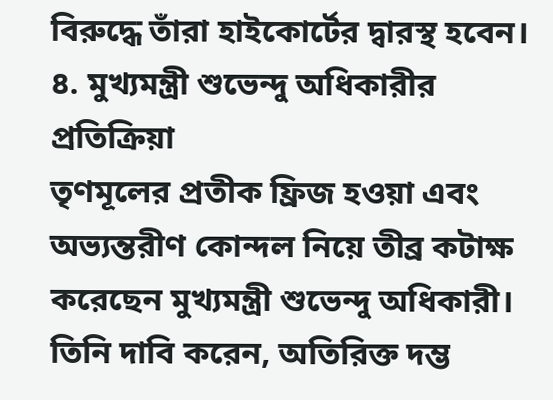বিরুদ্ধে তাঁরা হাইকোর্টের দ্বারস্থ হবেন।
৪. মুখ্যমন্ত্রী শুভেন্দু অধিকারীর প্রতিক্রিয়া
তৃণমূলের প্রতীক ফ্রিজ হওয়া এবং অভ্যন্তরীণ কোন্দল নিয়ে তীব্র কটাক্ষ করেছেন মুখ্যমন্ত্রী শুভেন্দু অধিকারী। তিনি দাবি করেন, অতিরিক্ত দম্ভ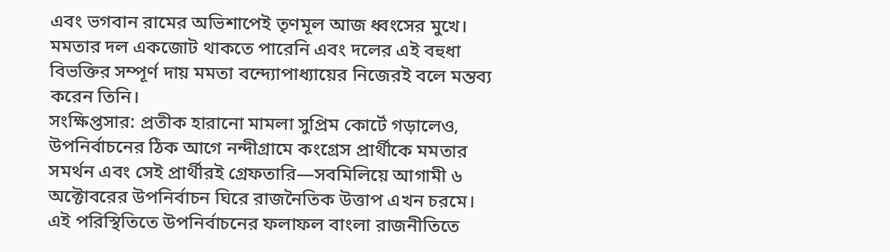এবং ভগবান রামের অভিশাপেই তৃণমূল আজ ধ্বংসের মুখে। মমতার দল একজোট থাকতে পারেনি এবং দলের এই বহুধা বিভক্তির সম্পূর্ণ দায় মমতা বন্দ্যোপাধ্যায়ের নিজেরই বলে মন্তব্য করেন তিনি।
সংক্ষিপ্তসার: প্রতীক হারানো মামলা সুপ্রিম কোর্টে গড়ালেও, উপনির্বাচনের ঠিক আগে নন্দীগ্রামে কংগ্রেস প্রার্থীকে মমতার সমর্থন এবং সেই প্রার্থীরই গ্রেফতারি—সবমিলিয়ে আগামী ৬ অক্টোবরের উপনির্বাচন ঘিরে রাজনৈতিক উত্তাপ এখন চরমে।
এই পরিস্থিতিতে উপনির্বাচনের ফলাফল বাংলা রাজনীতিতে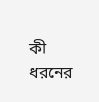কী ধরনের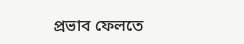প্রভাব ফেলতে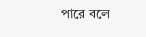পারে বলে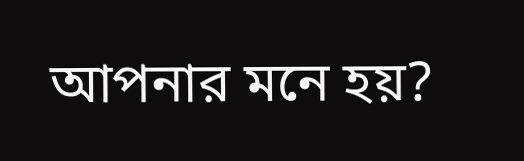আপনার মনে হয়?